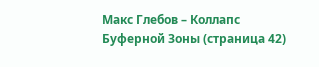Макс Глебов – Коллапс Буферной Зоны (страница 42)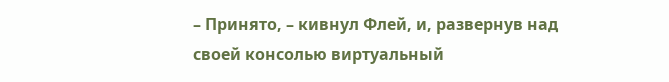– Принято, – кивнул Флей, и, развернув над своей консолью виртуальный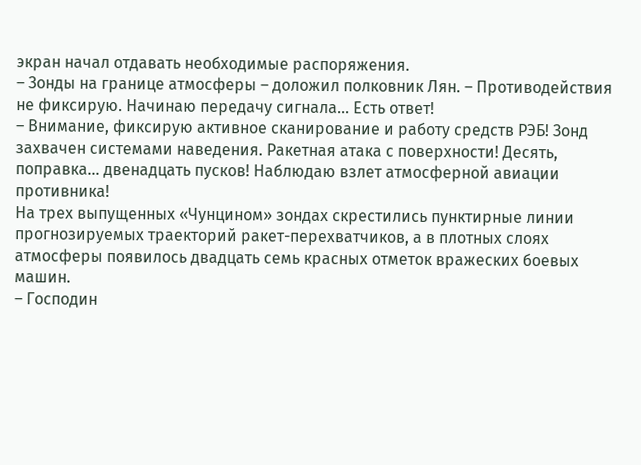экран начал отдавать необходимые распоряжения.
– Зонды на границе атмосферы – доложил полковник Лян. – Противодействия не фиксирую. Начинаю передачу сигнала… Есть ответ!
– Внимание, фиксирую активное сканирование и работу средств РЭБ! Зонд захвачен системами наведения. Ракетная атака с поверхности! Десять, поправка… двенадцать пусков! Наблюдаю взлет атмосферной авиации противника!
На трех выпущенных «Чунцином» зондах скрестились пунктирные линии прогнозируемых траекторий ракет-перехватчиков, а в плотных слоях атмосферы появилось двадцать семь красных отметок вражеских боевых машин.
– Господин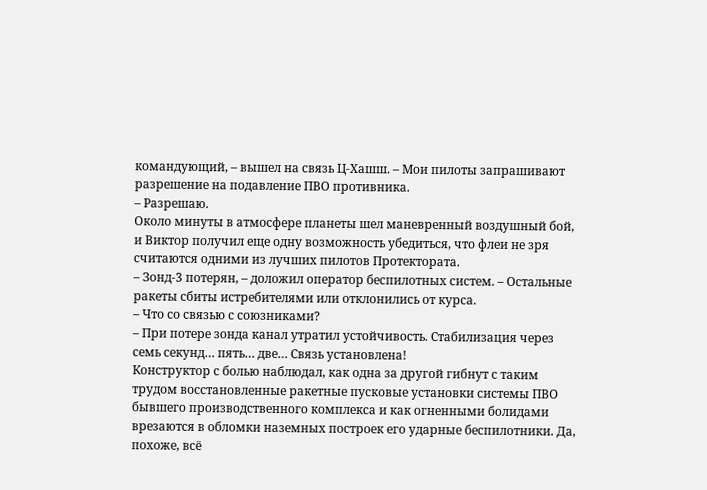командующий, – вышел на связь Ц-Хашш. – Мои пилоты запрашивают разрешение на подавление ПВО противника.
– Разрешаю.
Около минуты в атмосфере планеты шел маневренный воздушный бой, и Виктор получил еще одну возможность убедиться, что флеи не зря считаются одними из лучших пилотов Протектората.
– Зонд-3 потерян, – доложил оператор беспилотных систем. – Остальные ракеты сбиты истребителями или отклонились от курса.
– Что со связью с союзниками?
– При потере зонда канал утратил устойчивость. Стабилизация через семь секунд… пять… две… Связь установлена!
Конструктор с болью наблюдал, как одна за другой гибнут с таким трудом восстановленные ракетные пусковые установки системы ПВО бывшего производственного комплекса и как огненными болидами врезаются в обломки наземных построек его ударные беспилотники. Да, похоже, всё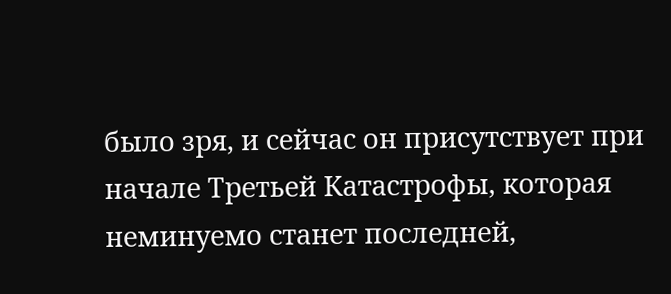было зря, и сейчас он присутствует при начале Третьей Катастрофы, которая неминуемо станет последней,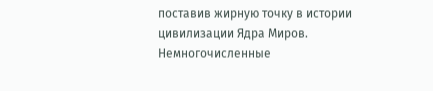поставив жирную точку в истории цивилизации Ядра Миров.
Немногочисленные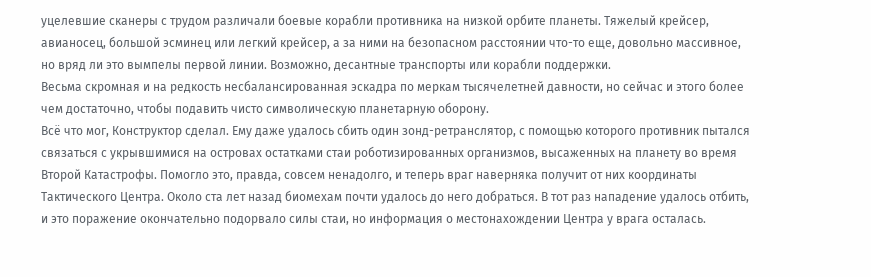уцелевшие сканеры с трудом различали боевые корабли противника на низкой орбите планеты. Тяжелый крейсер, авианосец, большой эсминец или легкий крейсер, а за ними на безопасном расстоянии что-то еще, довольно массивное, но вряд ли это вымпелы первой линии. Возможно, десантные транспорты или корабли поддержки.
Весьма скромная и на редкость несбалансированная эскадра по меркам тысячелетней давности, но сейчас и этого более чем достаточно, чтобы подавить чисто символическую планетарную оборону.
Всё что мог, Конструктор сделал. Ему даже удалось сбить один зонд-ретранслятор, с помощью которого противник пытался связаться с укрывшимися на островах остатками стаи роботизированных организмов, высаженных на планету во время Второй Катастрофы. Помогло это, правда, совсем ненадолго, и теперь враг наверняка получит от них координаты Тактического Центра. Около ста лет назад биомехам почти удалось до него добраться. В тот раз нападение удалось отбить, и это поражение окончательно подорвало силы стаи, но информация о местонахождении Центра у врага осталась.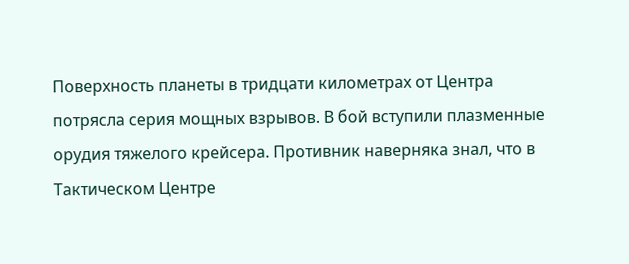Поверхность планеты в тридцати километрах от Центра потрясла серия мощных взрывов. В бой вступили плазменные орудия тяжелого крейсера. Противник наверняка знал, что в Тактическом Центре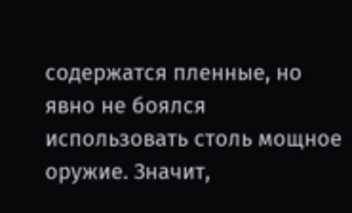содержатся пленные, но явно не боялся использовать столь мощное оружие. Значит,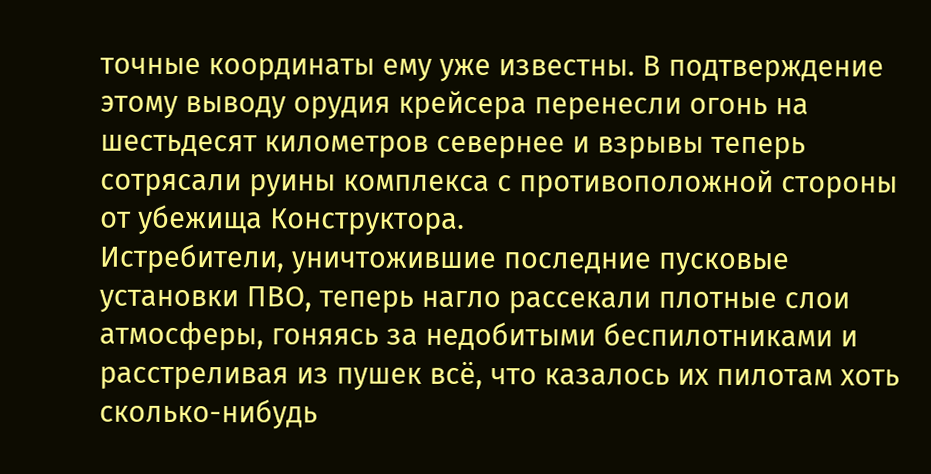точные координаты ему уже известны. В подтверждение этому выводу орудия крейсера перенесли огонь на шестьдесят километров севернее и взрывы теперь сотрясали руины комплекса с противоположной стороны от убежища Конструктора.
Истребители, уничтожившие последние пусковые установки ПВО, теперь нагло рассекали плотные слои атмосферы, гоняясь за недобитыми беспилотниками и расстреливая из пушек всё, что казалось их пилотам хоть сколько-нибудь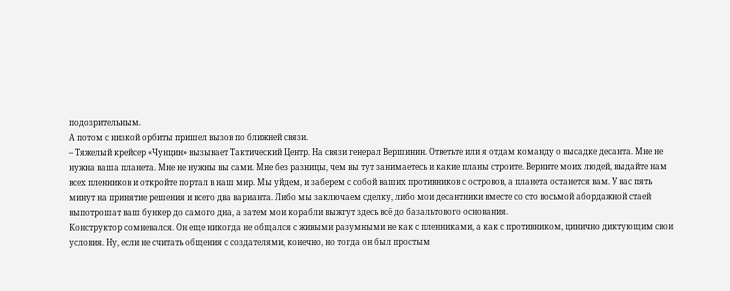подозрительным.
А потом с низкой орбиты пришел вызов по ближней связи.
– Тяжелый крейсер «Чунцин» вызывает Тактический Центр. На связи генерал Вершинин. Ответьте или я отдам команду о высадке десанта. Мне не нужна ваша планета. Мне не нужны вы сами. Мне без разницы, чем вы тут занимаетесь и какие планы строите. Верните моих людей, выдайте нам всех пленников и откройте портал в наш мир. Мы уйдем, и заберем с собой ваших противников с островов, а планета останется вам. У вас пять минут на принятие решения и всего два варианта. Либо мы заключаем сделку, либо мои десантники вместе со сто восьмой абордажной стаей выпотрошат ваш бункер до самого дна, а затем мои корабли выжгут здесь всё до базальтового основания.
Конструктор сомневался. Он еще никогда не общался с живыми разумными не как с пленниками, а как с противником, цинично диктующим свои условия. Ну, если не считать общения с создателями, конечно, но тогда он был простым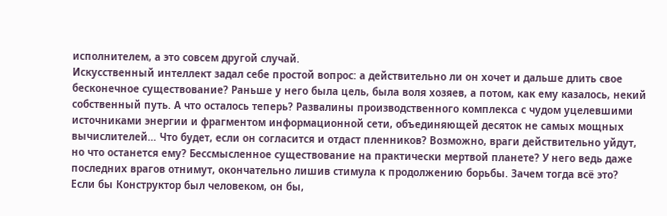исполнителем, а это совсем другой случай.
Искусственный интеллект задал себе простой вопрос: а действительно ли он хочет и дальше длить свое бесконечное существование? Раньше у него была цель, была воля хозяев, а потом, как ему казалось, некий собственный путь. А что осталось теперь? Развалины производственного комплекса с чудом уцелевшими источниками энергии и фрагментом информационной сети, объединяющей десяток не самых мощных вычислителей… Что будет, если он согласится и отдаст пленников? Возможно, враги действительно уйдут, но что останется ему? Бессмысленное существование на практически мертвой планете? У него ведь даже последних врагов отнимут, окончательно лишив стимула к продолжению борьбы. Зачем тогда всё это?
Если бы Конструктор был человеком, он бы,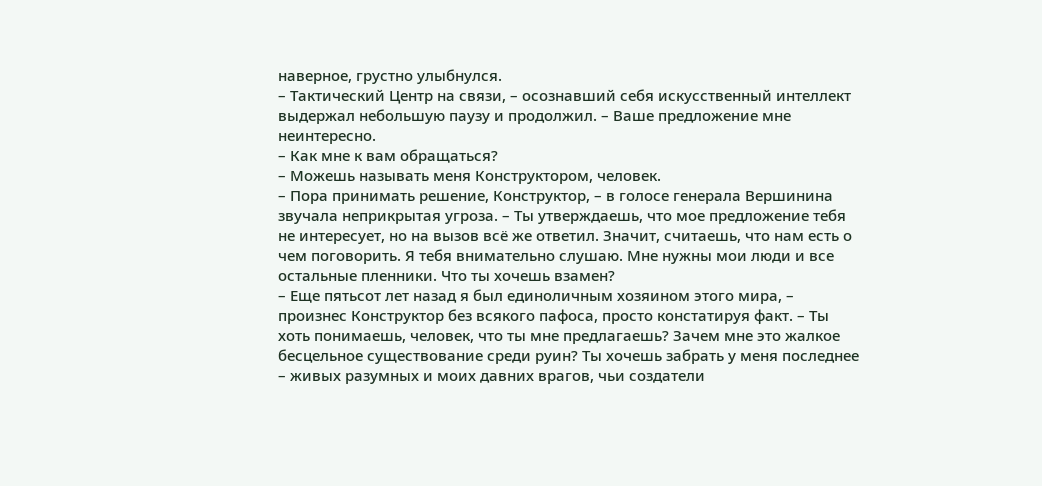наверное, грустно улыбнулся.
– Тактический Центр на связи, – осознавший себя искусственный интеллект выдержал небольшую паузу и продолжил. – Ваше предложение мне неинтересно.
– Как мне к вам обращаться?
– Можешь называть меня Конструктором, человек.
– Пора принимать решение, Конструктор, – в голосе генерала Вершинина звучала неприкрытая угроза. – Ты утверждаешь, что мое предложение тебя не интересует, но на вызов всё же ответил. Значит, считаешь, что нам есть о чем поговорить. Я тебя внимательно слушаю. Мне нужны мои люди и все остальные пленники. Что ты хочешь взамен?
– Еще пятьсот лет назад я был единоличным хозяином этого мира, – произнес Конструктор без всякого пафоса, просто констатируя факт. – Ты хоть понимаешь, человек, что ты мне предлагаешь? Зачем мне это жалкое бесцельное существование среди руин? Ты хочешь забрать у меня последнее – живых разумных и моих давних врагов, чьи создатели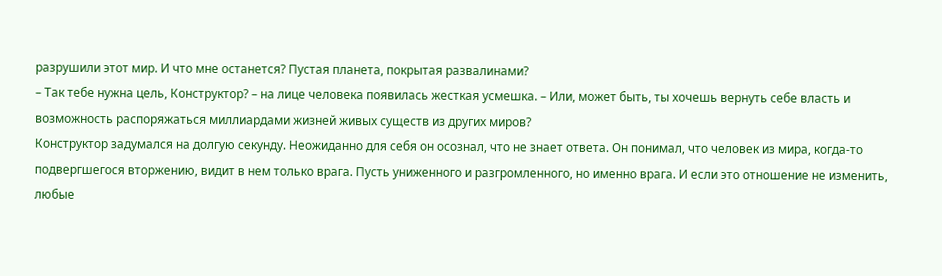разрушили этот мир. И что мне останется? Пустая планета, покрытая развалинами?
– Так тебе нужна цель, Конструктор? – на лице человека появилась жесткая усмешка. – Или, может быть, ты хочешь вернуть себе власть и возможность распоряжаться миллиардами жизней живых существ из других миров?
Конструктор задумался на долгую секунду. Неожиданно для себя он осознал, что не знает ответа. Он понимал, что человек из мира, когда-то подвергшегося вторжению, видит в нем только врага. Пусть униженного и разгромленного, но именно врага. И если это отношение не изменить, любые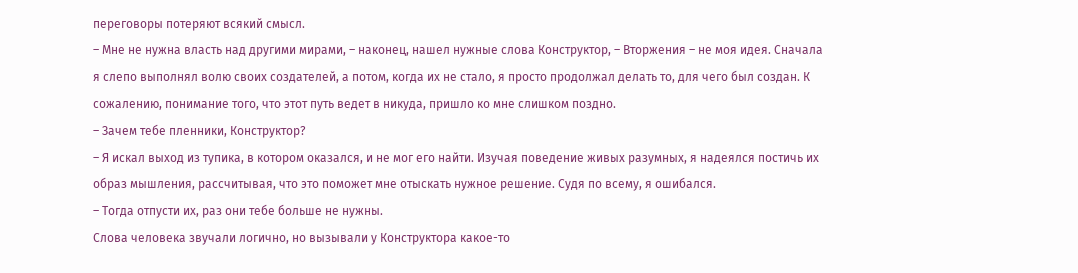переговоры потеряют всякий смысл.
– Мне не нужна власть над другими мирами, – наконец, нашел нужные слова Конструктор, – Вторжения – не моя идея. Сначала я слепо выполнял волю своих создателей, а потом, когда их не стало, я просто продолжал делать то, для чего был создан. К сожалению, понимание того, что этот путь ведет в никуда, пришло ко мне слишком поздно.
– Зачем тебе пленники, Конструктор?
– Я искал выход из тупика, в котором оказался, и не мог его найти. Изучая поведение живых разумных, я надеялся постичь их образ мышления, рассчитывая, что это поможет мне отыскать нужное решение. Судя по всему, я ошибался.
– Тогда отпусти их, раз они тебе больше не нужны.
Слова человека звучали логично, но вызывали у Конструктора какое-то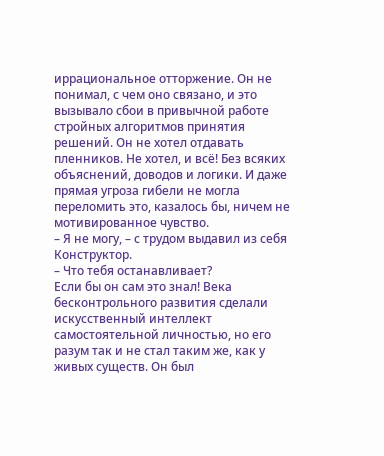иррациональное отторжение. Он не понимал, с чем оно связано, и это вызывало сбои в привычной работе стройных алгоритмов принятия решений. Он не хотел отдавать пленников. Не хотел, и всё! Без всяких объяснений, доводов и логики. И даже прямая угроза гибели не могла переломить это, казалось бы, ничем не мотивированное чувство.
– Я не могу, – с трудом выдавил из себя Конструктор.
– Что тебя останавливает?
Если бы он сам это знал! Века бесконтрольного развития сделали искусственный интеллект самостоятельной личностью, но его разум так и не стал таким же, как у живых существ. Он был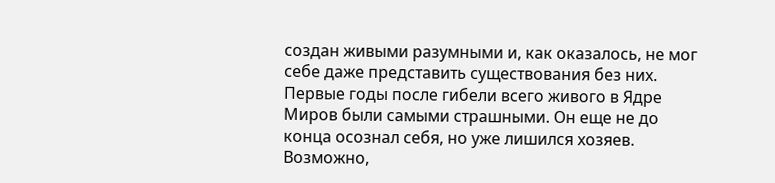создан живыми разумными и, как оказалось, не мог себе даже представить существования без них. Первые годы после гибели всего живого в Ядре Миров были самыми страшными. Он еще не до конца осознал себя, но уже лишился хозяев. Возможно,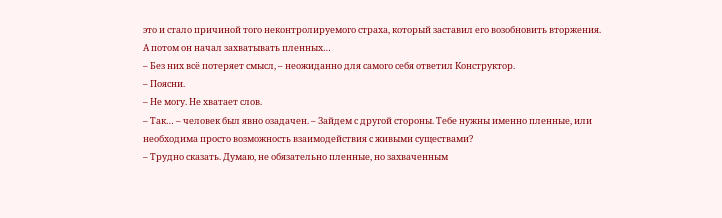это и стало причиной того неконтролируемого страха, который заставил его возобновить вторжения. А потом он начал захватывать пленных…
– Без них всё потеряет смысл, – неожиданно для самого себя ответил Конструктор.
– Поясни.
– Не могу. Не хватает слов.
– Так… – человек был явно озадачен. – Зайдем с другой стороны. Тебе нужны именно пленные, или необходима просто возможность взаимодействия с живыми существами?
– Трудно сказать. Думаю, не обязательно пленные, но захваченным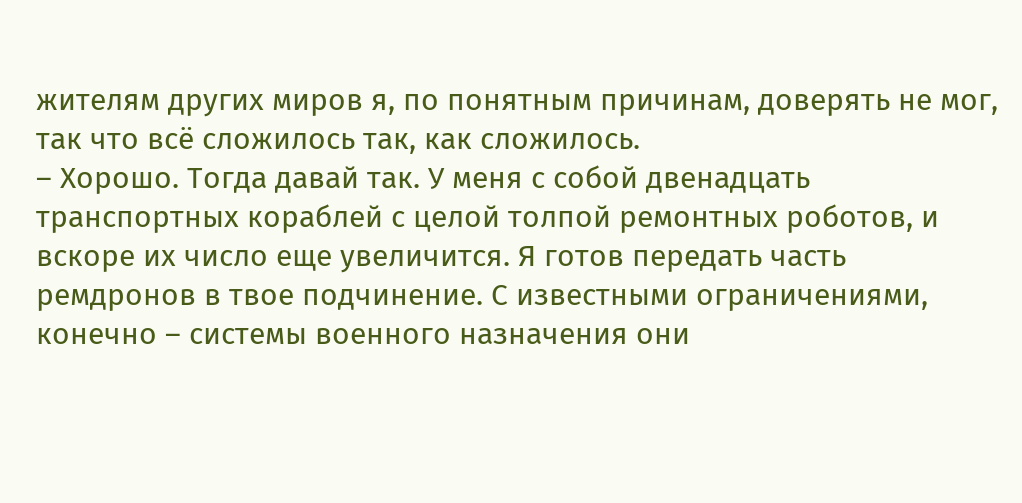жителям других миров я, по понятным причинам, доверять не мог, так что всё сложилось так, как сложилось.
– Хорошо. Тогда давай так. У меня с собой двенадцать транспортных кораблей с целой толпой ремонтных роботов, и вскоре их число еще увеличится. Я готов передать часть ремдронов в твое подчинение. С известными ограничениями, конечно – системы военного назначения они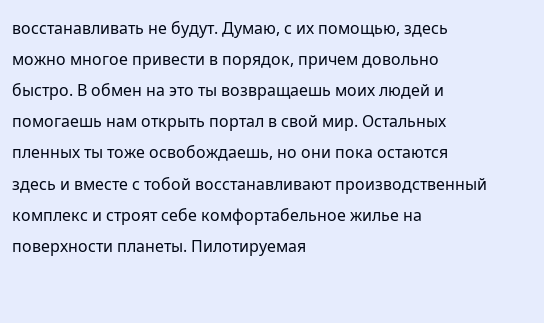восстанавливать не будут. Думаю, с их помощью, здесь можно многое привести в порядок, причем довольно быстро. В обмен на это ты возвращаешь моих людей и помогаешь нам открыть портал в свой мир. Остальных пленных ты тоже освобождаешь, но они пока остаются здесь и вместе с тобой восстанавливают производственный комплекс и строят себе комфортабельное жилье на поверхности планеты. Пилотируемая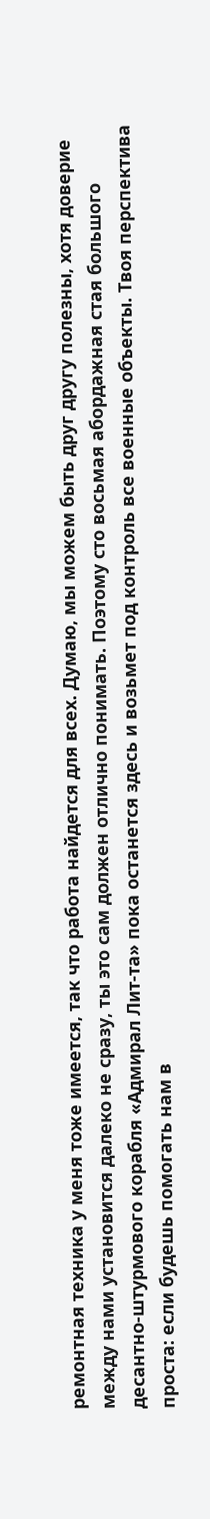ремонтная техника у меня тоже имеется, так что работа найдется для всех. Думаю, мы можем быть друг другу полезны, хотя доверие между нами установится далеко не сразу, ты это сам должен отлично понимать. Поэтому сто восьмая абордажная стая большого десантно-штурмового корабля «Адмирал Лит-та» пока останется здесь и возьмет под контроль все военные объекты. Твоя перспектива проста: если будешь помогать нам в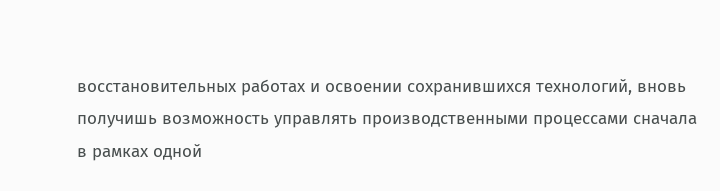восстановительных работах и освоении сохранившихся технологий, вновь получишь возможность управлять производственными процессами сначала в рамках одной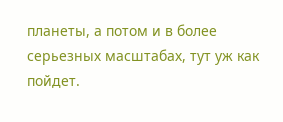планеты, а потом и в более серьезных масштабах, тут уж как пойдет.